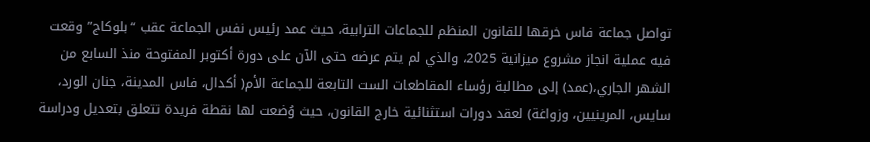تواصل جماعة فاس خرقها للقانون المنظم للجماعات الترابية، حيث عمد رئيس نفس الجماعة عقب “بلوكاج” وقعت فيه عملية انجاز مشروع ميزانية 2025، والذي لم يتم عرضه حتى الآن على دورة أكتوبر المفتوحة منذ السابع من الشهر الجاري،(عمد) إلى مطالبة رؤساء المقاطعات الست التابعة للجماعة الأم( أكدال، فاس المدينة، جنان الورد، سايس، المرينيين، وزواغة) لعقد دورات استثنائية خارج القانون، حيث وُضعت لها نقطة فريدة تتعلق بتعديل ودراسة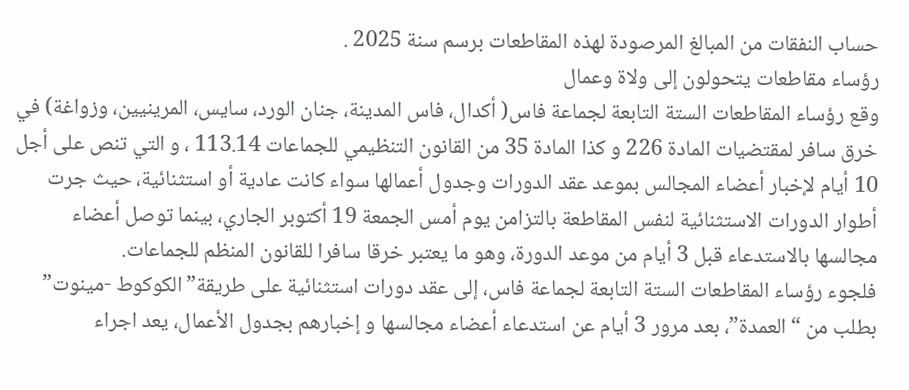حساب النفقات من المبالغ المرصودة لهذه المقاطعات برسم سنة 2025 .
رؤساء مقاطعات يتحولون إلى ولاة وعمال
وقع رؤساء المقاطعات الستة التابعة لجماعة فاس( أكدال، فاس المدينة، جنان الورد، سايس، المرينيين، وزواغة) في خرق سافر لمقتضيات المادة 226 و كذا المادة 35 من القانون التنظيمي للجماعات 113.14 ، و التي تنص على أجل 10 أيام لإخبار أعضاء المجالس بموعد عقد الدورات وجدول أعمالها سواء كانت عادية أو استثنائية، حيث جرت أطوار الدورات الاستثنائية لنفس المقاطعة بالتزامن يوم أمس الجمعة 19 أكتوبر الجاري، بينما توصل أعضاء مجالسها بالاستدعاء قبل 3 أيام من موعد الدورة، وهو ما يعتبر خرقا سافرا للقانون المنظم للجماعات.
فلجوء رؤساء المقاطعات الستة التابعة لجماعة فاس، إلى عقد دورات استثنائية على طريقة”الكوكوط -مينوت” بطلب من “العمدة”، بعد مرور 3 أيام عن استدعاء أعضاء مجالسها و إخبارهم بجدول الأعمال، يعد اجراء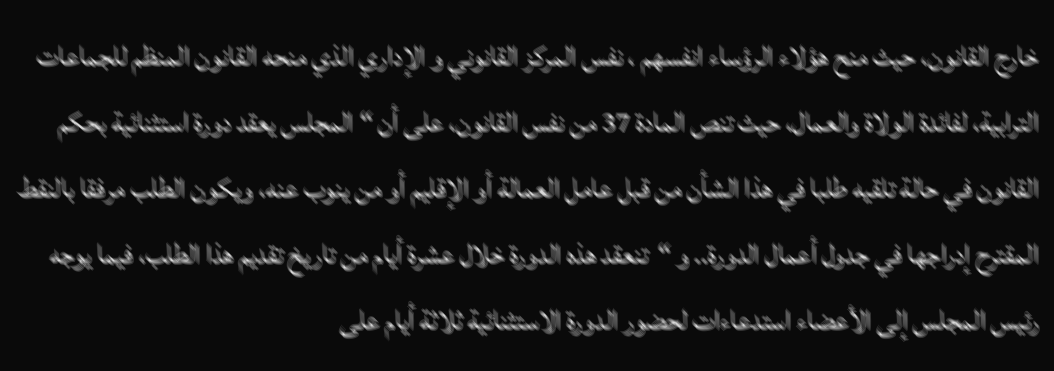خارج القانون، حيث منح هؤلاء الرؤساء انفسهم ، نفس المركز القانوني و الإداري الذي منحه القانون المنظم للجماعات الترابية، لفائدة الولاة والعمال، حيث تنص المادة 37 من نفس القانون، على أن “المجلس يعقد دورة استثنائية بحكم القانون في حالة تلقيه طلبا في هذا الشأن من قبل عامل العمالة أو الإقليم أو من ينوب عنه، ويكون الطلب مرفقا بالنقط المقترح إدراجها في جدول أعمال الدورة.. و “تنعقد هذه الدورة خلال عشرة أيام من تاريخ تقديم هذا الطلب، فيما يوجه رئيس المجلس إلى الأعضاء استدعاءات لحضور الدورة الاستثنائية ثلاثة أيام على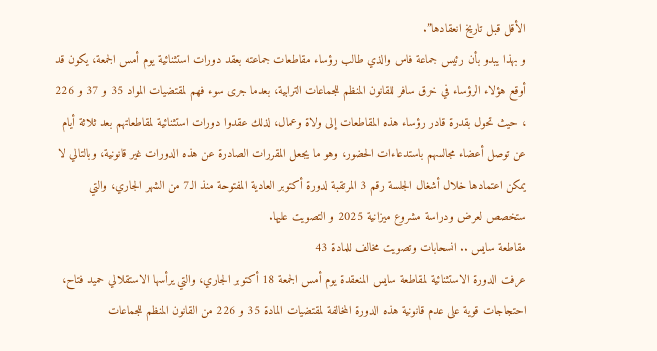الأقل قبل تاريخ انعقادها”.
و بهذا يبدو بأن رئيس جماعة فاس والذي طالب رؤساء مقاطعات جماعته بعقد دورات استثنائية يوم أمس الجمعة، يكون قد أوقع هؤلاء الرؤساء في خرق سافر للقانون المنظم للجماعات الترابية، بعدما جرى سوء فهم لمقتضيات المواد 35 و 37 و 226 ، حيث تحول بقدرة قادر رؤساء هذه المقاطعات إلى ولاة وعمال، لذلك عقدوا دورات استثنائية لمقاطعاتهم بعد ثلاثة أيام عن توصل أعضاء مجالسهم باستدعاءات الحضور، وهو ما يجعل المقررات الصادرة عن هذه الدورات غير قانونية، وبالتالي لا يمكن اعتمادها خلال أشغال الجلسة رقم 3 المرتقبة لدورة أكتوبر العادية المفتوحة منذ الـ7 من الشهر الجاري، والتي ستخصص لعرض ودراسة مشروع ميزانية 2025 و التصويت عليها.
مقاطعة سايس .. انسحابات وتصويت مخالف للمادة 43
عرفت الدورة الاستثنائية لمقاطعة سايس المنعقدة يوم أمس الجمعة 18 أكتوبر الجاري، والتي يرأسها الاستقلالي حميد فتاح، احتجاجات قوية على عدم قانونية هذه الدورة المخالفة لمقتضيات المادة 35 و 226 من القانون المنظم للجماعات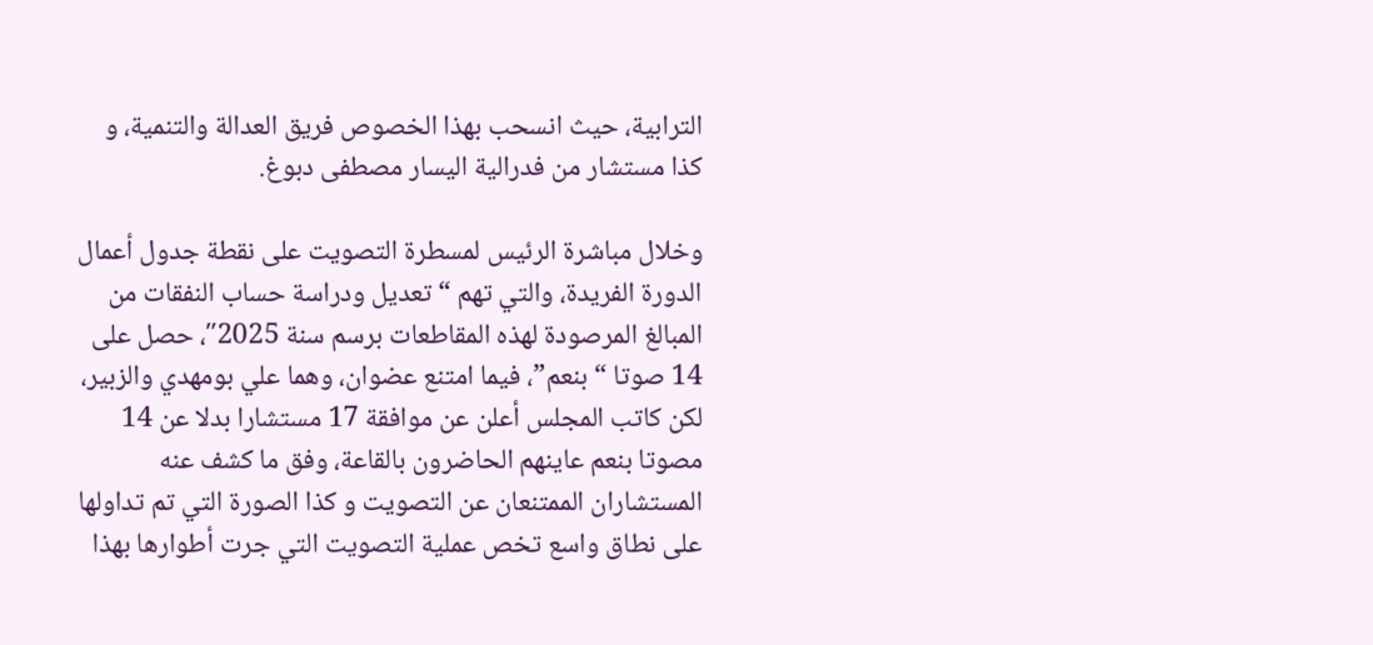الترابية، حيث انسحب بهذا الخصوص فريق العدالة والتنمية، و كذا مستشار من فدرالية اليسار مصطفى دبوغ.

وخلال مباشرة الرئيس لمسطرة التصويت على نقطة جدول أعمال الدورة الفريدة، والتي تهم “تعديل ودراسة حساب النفقات من المبالغ المرصودة لهذه المقاطعات برسم سنة 2025″، حصل على 14 صوتا “بنعم”، فيما امتنع عضوان، وهما علي بومهدي والزبير، لكن كاتب المجلس أعلن عن موافقة 17 مستشارا بدلا عن 14 مصوتا بنعم عاينهم الحاضرون بالقاعة، وفق ما كشف عنه المستشاران الممتنعان عن التصويت و كذا الصورة التي تم تداولها على نطاق واسع تخص عملية التصويت التي جرت أطوارها بهذا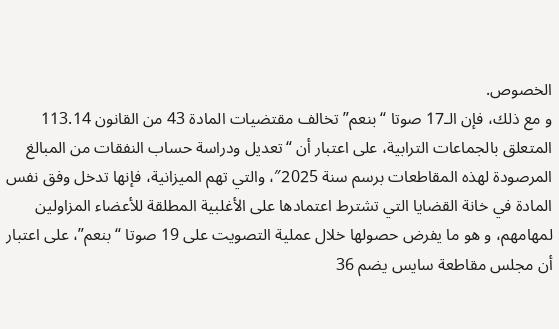الخصوص.
و مع ذلك، فإن الـ17 صوتا “بنعم” تخالف مقتضيات المادة 43 من القانون 113.14 المتعلق بالجماعات الترابية، على اعتبار أن “تعديل ودراسة حساب النفقات من المبالغ المرصودة لهذه المقاطعات برسم سنة 2025″، والتي تهم الميزانية، فإنها تدخل وفق نفس المادة في خانة القضايا التي تشترط اعتمادها على الأغلبية المطلقة للأعضاء المزاولين لمهامهم، و هو ما يفرض حصولها خلال عملية التصويت على 19 صوتا “بنعم”، على اعتبار أن مجلس مقاطعة سايس يضم 36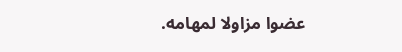عضوا مزاولا لمهامه.